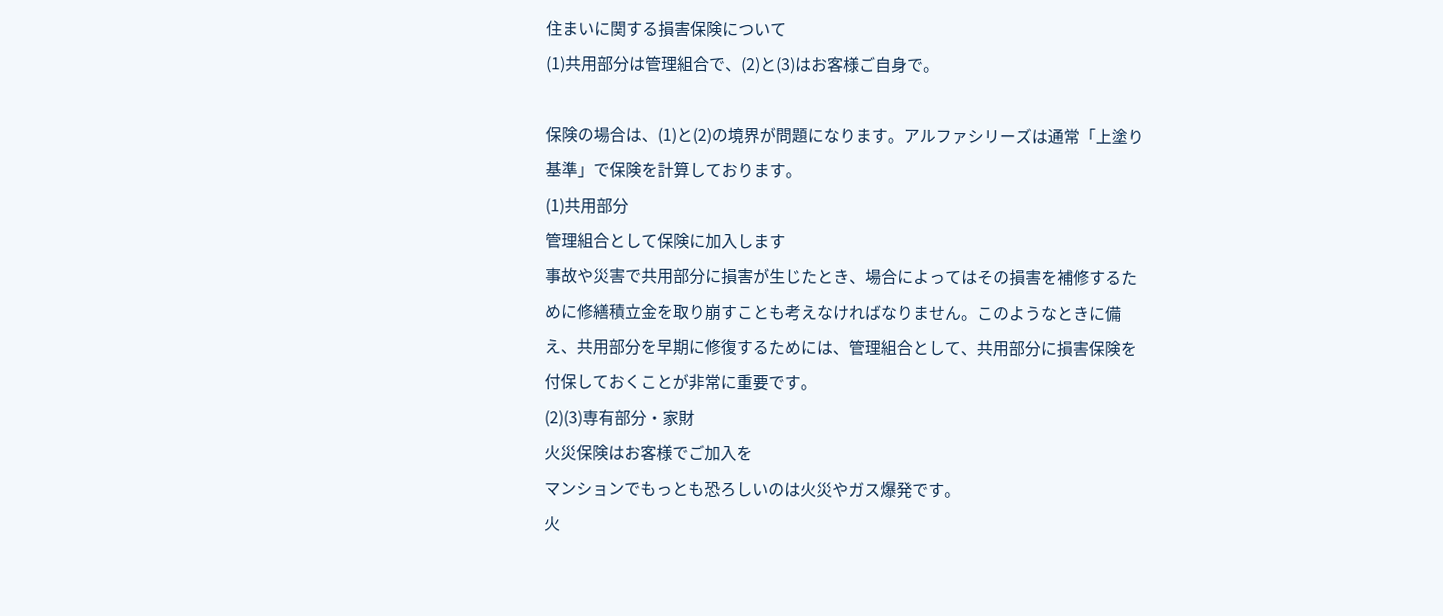住まいに関する損害保険について
(1)共用部分は管理組合で、(2)と(3)はお客様ご自身で。

保険の場合は、(1)と(2)の境界が問題になります。アルファシリーズは通常「上塗り基準」で保険を計算しております。
(1)共用部分
管理組合として保険に加入します
事故や災害で共用部分に損害が生じたとき、場合によってはその損害を補修するために修繕積立金を取り崩すことも考えなければなりません。このようなときに備え、共用部分を早期に修復するためには、管理組合として、共用部分に損害保険を付保しておくことが非常に重要です。
(2)(3)専有部分・家財
火災保険はお客様でご加入を
マンションでもっとも恐ろしいのは火災やガス爆発です。
火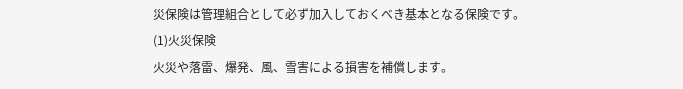災保険は管理組合として必ず加入しておくべき基本となる保険です。
(1)火災保険
火災や落雷、爆発、風、雪害による損害を補償します。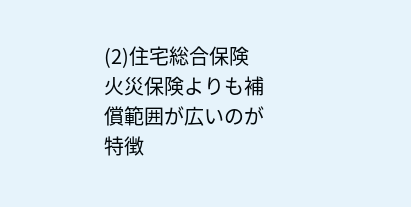(2)住宅総合保険
火災保険よりも補償範囲が広いのが特徴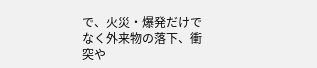で、火災・爆発だけでなく外来物の落下、衝突や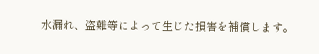水漏れ、盗難等によって生じた損害を補償します。